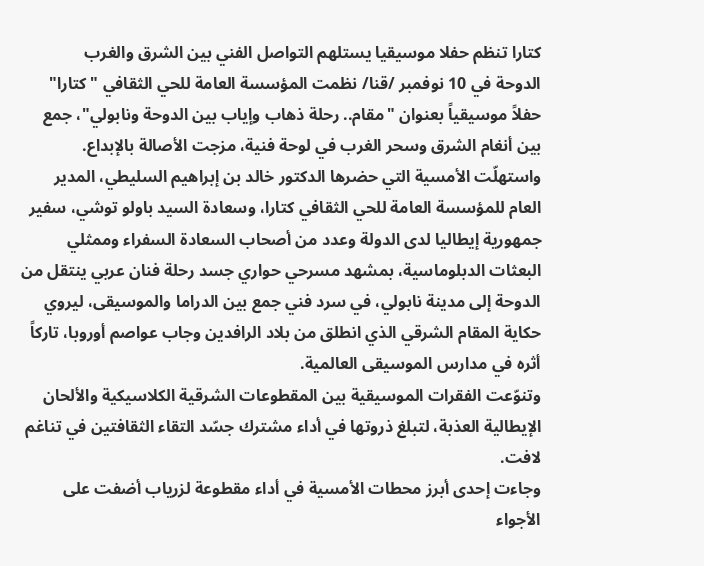كتارا تنظم حفلا موسيقيا يستلهم التواصل الفني بين الشرق والغرب
الدوحة في 10 نوفمبر /قنا/ نظمت المؤسسة العامة للحي الثقافي "كتارا" حفلاً موسيقياً بعنوان "مقام.. رحلة ذهاب وإياب بين الدوحة ونابولي"، جمع بين أنغام الشرق وسحر الغرب في لوحة فنية، مزجت الأصالة بالإبداع.
واستهلّت الأمسية التي حضرها الدكتور خالد بن إبراهيم السليطي، المدير العام للمؤسسة العامة للحي الثقافي كتارا، وسعادة السيد باولو توشي، سفير جمهورية إيطاليا لدى الدولة وعدد من أصحاب السعادة السفراء وممثلي البعثات الدبلوماسية، بمشهد مسرحي حواري جسد رحلة فنان عربي ينتقل من الدوحة إلى مدينة نابولي، في سرد فني جمع بين الدراما والموسيقى، ليروي حكاية المقام الشرقي الذي انطلق من بلاد الرافدين وجاب عواصم أوروبا، تاركاً أثره في مدارس الموسيقى العالمية.
وتنوّعت الفقرات الموسيقية بين المقطوعات الشرقية الكلاسيكية والألحان الإيطالية العذبة، لتبلغ ذروتها في أداء مشترك جسّد التقاء الثقافتين في تناغم لافت.
وجاءت إحدى أبرز محطات الأمسية في أداء مقطوعة لزرياب أضفت على الأجواء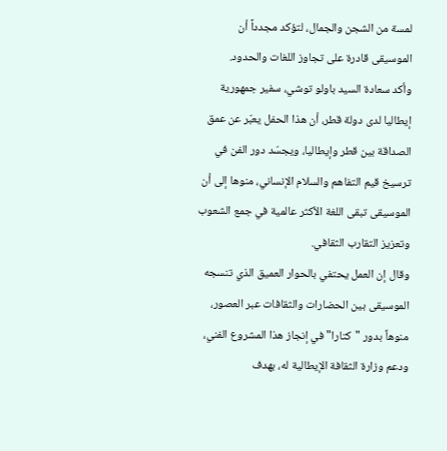لمسة من الشجن والجمال، لتؤكد مجدداً أن الموسيقى قادرة على تجاوز اللغات والحدود.
وأكد سعادة السيد باولو توشي، سفير جمهورية إيطاليا لدى دولة قطر، أن هذا الحفل يعبّر عن عمق الصداقة بين قطر وإيطاليا، ويجسّد دور الفن في ترسيخ قيم التفاهم والسلام الإنساني، منوها إلى أن الموسيقى تبقى اللغة الأكثر عالمية في جمع الشعوب وتعزيز التقارب الثقافي.
وقال إن العمل يحتفي بالحوار العميق الذي تنسجه الموسيقى بين الحضارات والثقافات عبر العصور، منوهاً بدور "كتارا" في إنجاز هذا المشروع الفني، ودعم وزارة الثقافة الإيطالية له، بهدف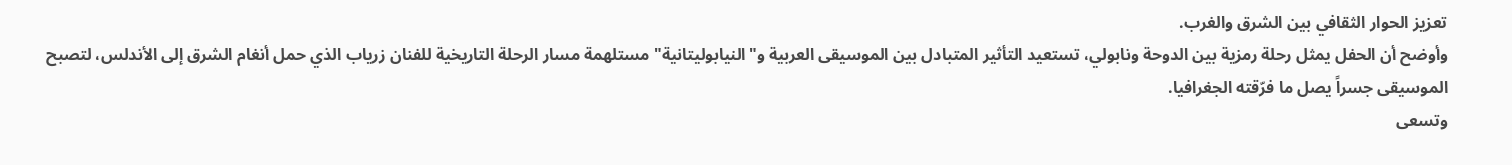تعزيز الحوار الثقافي بين الشرق والغرب.
وأوضح أن الحفل يمثل رحلة رمزية بين الدوحة ونابولي، تستعيد التأثير المتبادل بين الموسيقى العربية و"النيابوليتانية" مستلهمة مسار الرحلة التاريخية للفنان زرياب الذي حمل أنغام الشرق إلى الأندلس، لتصبح الموسيقى جسراً يصل ما فرّقته الجغرافيا.
وتسعى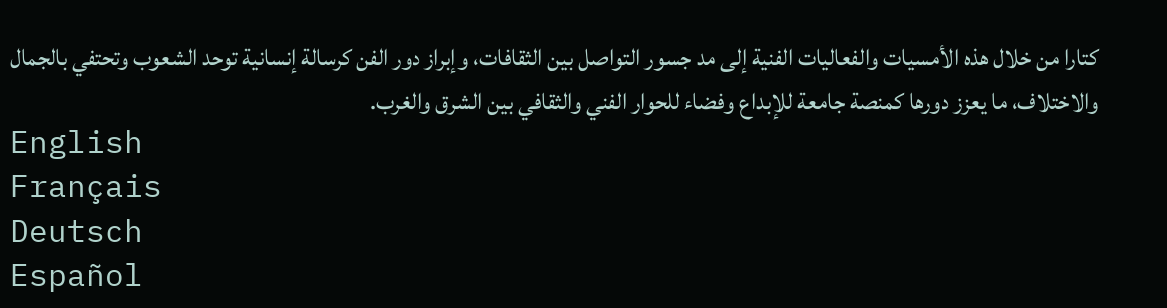كتارا من خلال هذه الأمسيات والفعاليات الفنية إلى مد جسور التواصل بين الثقافات، وإبراز دور الفن كرسالة إنسانية توحد الشعوب وتحتفي بالجمال والاختلاف، ما يعزز دورها كمنصة جامعة للإبداع وفضاء للحوار الفني والثقافي بين الشرق والغرب.
English
Français
Deutsch
Español